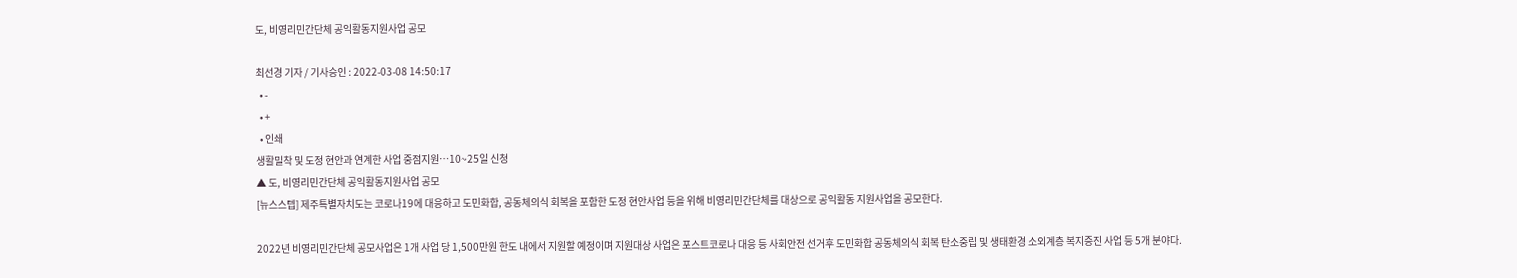도, 비영리민간단체 공익활동지원사업 공모

최선경 기자 / 기사승인 : 2022-03-08 14:50:17
  • -
  • +
  • 인쇄
생활밀착 및 도정 현안과 연계한 사업 중점지원…10~25일 신청
▲ 도, 비영리민간단체 공익활동지원사업 공모
[뉴스스텝] 제주특별자치도는 코로나19에 대응하고 도민화합, 공동체의식 회복을 포함한 도정 현안사업 등을 위해 비영리민간단체를 대상으로 공익활동 지원사업을 공모한다.

2022년 비영리민간단체 공모사업은 1개 사업 당 1,500만원 한도 내에서 지원할 예정이며 지원대상 사업은 포스트코로나 대응 등 사회안전 선거후 도민화합 공동체의식 회복 탄소중립 및 생태환경 소외계층 복지증진 사업 등 5개 분야다.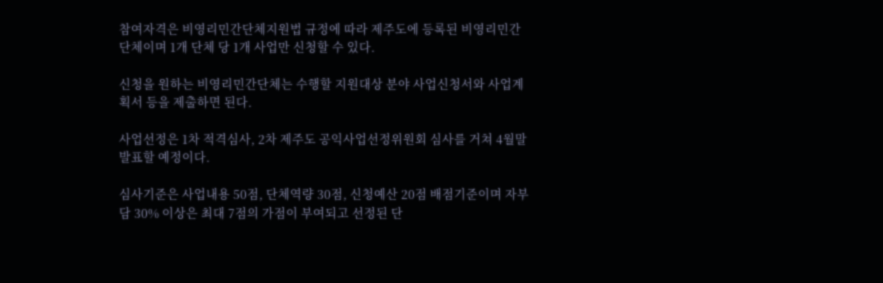참여자격은 비영리민간단체지원법 규정에 따라 제주도에 등록된 비영리민간단체이며 1개 단체 당 1개 사업만 신청할 수 있다.

신청을 원하는 비영리민간단체는 수행할 지원대상 분야 사업신청서와 사업계획서 등을 제출하면 된다.

사업선정은 1차 적격심사, 2차 제주도 공익사업선정위원회 심사를 거쳐 4월말 발표할 예정이다.

심사기준은 사업내용 50점, 단체역량 30점, 신청예산 20점 배점기준이며 자부담 30% 이상은 최대 7점의 가점이 부여되고 선정된 단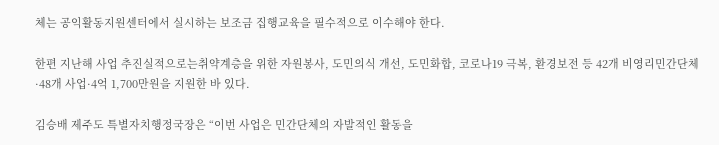체는 공익활동지원센터에서 실시하는 보조금 집행교육을 필수적으로 이수해야 한다.

한편 지난해 사업 추진실적으로는취약계층을 위한 자원봉사, 도민의식 개선, 도민화합, 코로나19 극복, 환경보전 등 42개 비영리민간단체 ·48개 사업·4억 1,700만원을 지원한 바 있다.

김승배 제주도 특별자치행정국장은 “이번 사업은 민간단체의 자발적인 활동을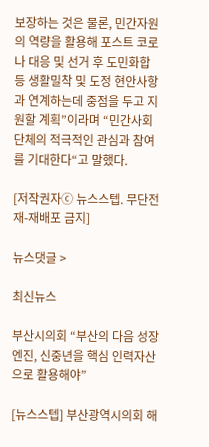보장하는 것은 물론, 민간자원의 역량을 활용해 포스트 코로나 대응 및 선거 후 도민화합 등 생활밀착 및 도정 현안사항과 연계하는데 중점을 두고 지원할 계획”이라며 “민간사회단체의 적극적인 관심과 참여를 기대한다“고 말했다.

[저작권자ⓒ 뉴스스텝. 무단전재-재배포 금지]

뉴스댓글 >

최신뉴스

부산시의회 “부산의 다음 성장엔진, 신중년을 핵심 인력자산으로 활용해야”

[뉴스스텝] 부산광역시의회 해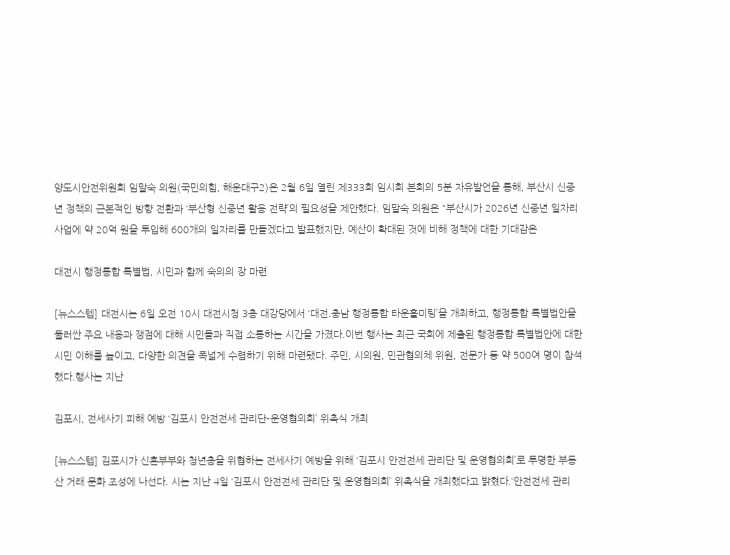양도시안전위원회 임말숙 의원(국민의힘, 해운대구2)은 2월 6일 열린 제333회 임시회 본회의 5분 자유발언을 통해, 부산시 신중년 정책의 근본적인 방향 전환과 ‘부산형 신중년 활용 전략’의 필요성을 제안했다. 임말숙 의원은 “부산시가 2026년 신중년 일자리 사업에 약 20억 원을 투입해 600개의 일자리를 만들겠다고 발표했지만, 예산이 확대된 것에 비해 정책에 대한 기대감은

대전시 행정통합 특별법, 시민과 함께 숙의의 장 마련

[뉴스스텝] 대전시는 6일 오전 10시 대전시청 3층 대강당에서 ‘대전․충남 행정통합 타운홀미팅’을 개최하고, 행정통합 특별법안을 둘러싼 주요 내용과 쟁점에 대해 시민들과 직접 소통하는 시간을 가졌다.이번 행사는 최근 국회에 제출된 행정통합 특별법안에 대한 시민 이해를 높이고, 다양한 의견을 폭넓게 수렴하기 위해 마련됐다. 주민, 시의원, 민관협의체 위원, 전문가 등 약 500여 명이 참석했다.행사는 지난

김포시, 전세사기 피해 예방 ‘김포시 안전전세 관리단-운영협의회’ 위촉식 개최

[뉴스스텝] 김포시가 신혼부부와 청년층을 위협하는 전세사기 예방을 위해 ‘김포시 안전전세 관리단 및 운영협의회’로 투명한 부동산 거래 문화 조성에 나선다. 시는 지난 4일 ‘김포시 안전전세 관리단 및 운영협의회’ 위촉식을 개최했다고 밝혔다.‘안전전세 관리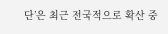단’은 최근 전국적으로 확산 중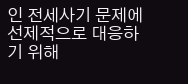인 전세사기 문제에 선제적으로 대응하기 위해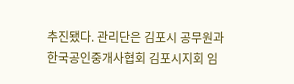추진됐다. 관리단은 김포시 공무원과 한국공인중개사협회 김포시지회 임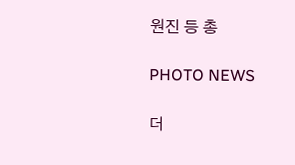원진 등 총

PHOTO NEWS

더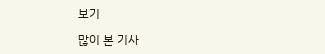보기

많이 본 기사